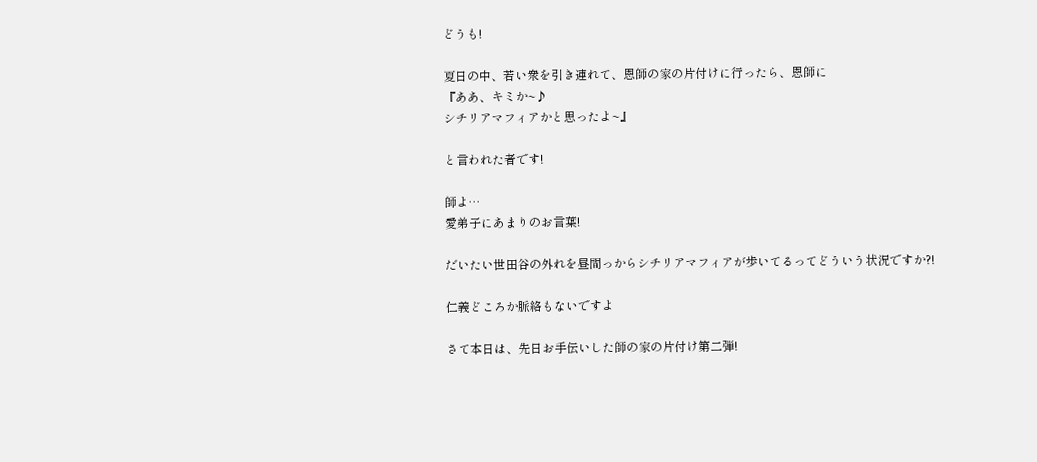どうも!

夏日の中、若い衆を引き連れて、恩師の家の片付けに行ったら、恩師に
『ああ、キミか~♪
シチリアマフィアかと思ったよ~』

と言われた者です!

師よ…
愛弟子にあまりのお言葉!

だいたい世田谷の外れを昼間っからシチリアマフィアが歩いてるってどういう状況ですか?!

仁義どころか脈絡もないですよ

さて本日は、先日お手伝いした師の家の片付け第二弾!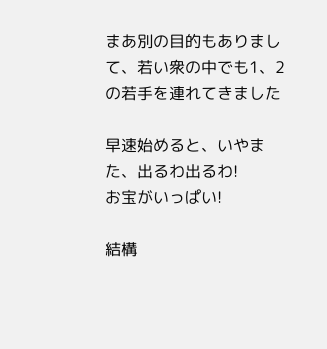まあ別の目的もありまして、若い衆の中でも1、2の若手を連れてきました

早速始めると、いやまた、出るわ出るわ!
お宝がいっぱい!

結構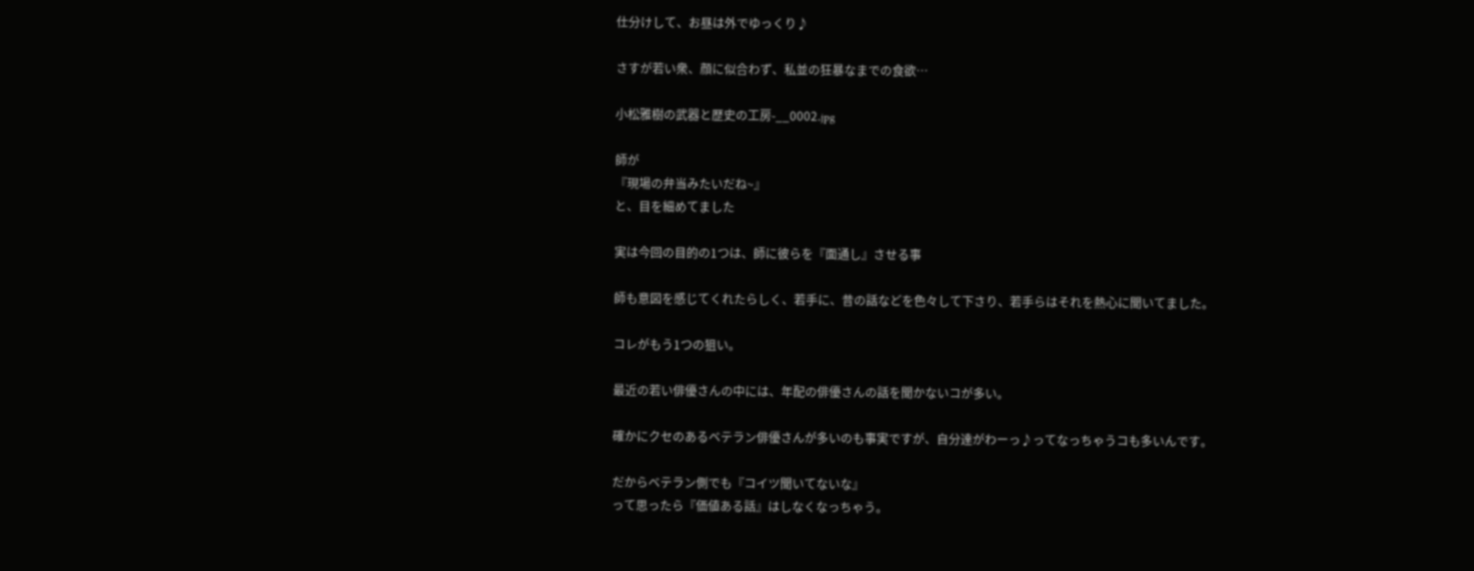仕分けして、お昼は外でゆっくり♪

さすが若い衆、顔に似合わず、私並の狂暴なまでの食欲…

小松雅樹の武器と歴史の工房-__0002.jpg

師が
『現場の弁当みたいだね~』
と、目を細めてました

実は今回の目的の1つは、師に彼らを『面通し』させる事

師も意図を感じてくれたらしく、若手に、昔の話などを色々して下さり、若手らはそれを熱心に聞いてました。

コレがもう1つの狙い。

最近の若い俳優さんの中には、年配の俳優さんの話を聞かないコが多い。

確かにクセのあるベテラン俳優さんが多いのも事実ですが、自分達がわーっ♪ってなっちゃうコも多いんです。

だからベテラン側でも『コイツ聞いてないな』
って思ったら『価値ある話』はしなくなっちゃう。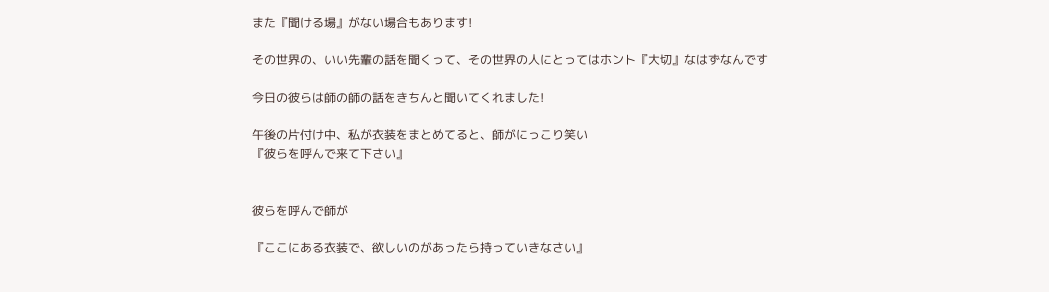また『聞ける場』がない場合もあります!

その世界の、いい先輩の話を聞くって、その世界の人にとってはホント『大切』なはずなんです

今日の彼らは師の師の話をきちんと聞いてくれました!

午後の片付け中、私が衣装をまとめてると、師がにっこり笑い
『彼らを呼んで来て下さい』


彼らを呼んで師が

『ここにある衣装で、欲しいのがあったら持っていきなさい』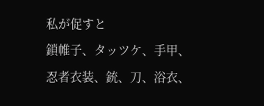私が促すと
鎖帷子、タッツケ、手甲、忍者衣装、銃、刀、浴衣、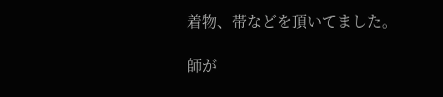着物、帯などを頂いてました。

師が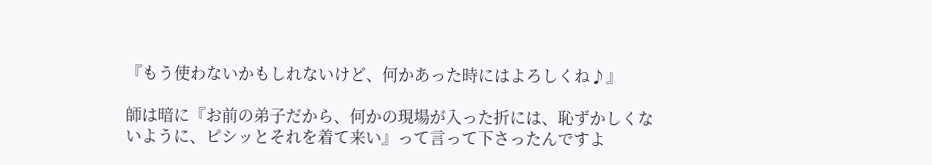『もう使わないかもしれないけど、何かあった時にはよろしくね♪』

師は暗に『お前の弟子だから、何かの現場が入った折には、恥ずかしくないように、ピシッとそれを着て来い』って言って下さったんですよ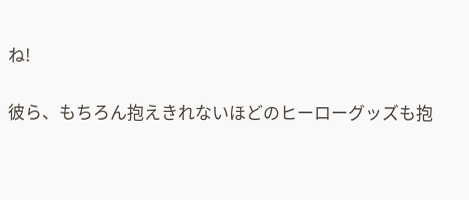ね!

彼ら、もちろん抱えきれないほどのヒーローグッズも抱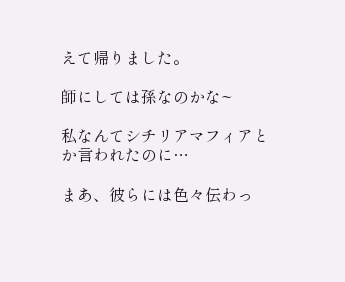えて帰りました。

師にしては孫なのかな~

私なんてシチリアマフィアとか言われたのに…

まあ、彼らには色々伝わっ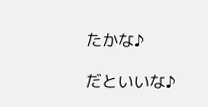たかな♪

だといいな♪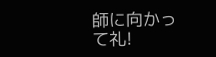師に向かって礼!